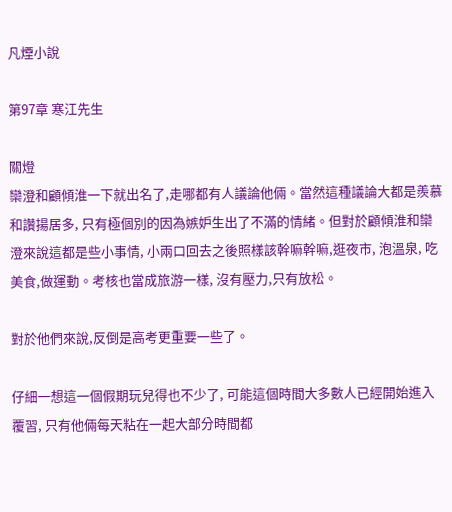凡煙小說

第97章 寒江先生

關燈
欒澄和顧傾淮一下就出名了,走哪都有人議論他倆。當然這種議論大都是羨慕和讚揚居多, 只有極個別的因為嫉妒生出了不滿的情緒。但對於顧傾淮和欒澄來說這都是些小事情, 小兩口回去之後照樣該幹嘛幹嘛,逛夜市, 泡溫泉, 吃美食,做運動。考核也當成旅游一樣, 沒有壓力,只有放松。

對於他們來說,反倒是高考更重要一些了。

仔細一想這一個假期玩兒得也不少了, 可能這個時間大多數人已經開始進入覆習, 只有他倆每天粘在一起大部分時間都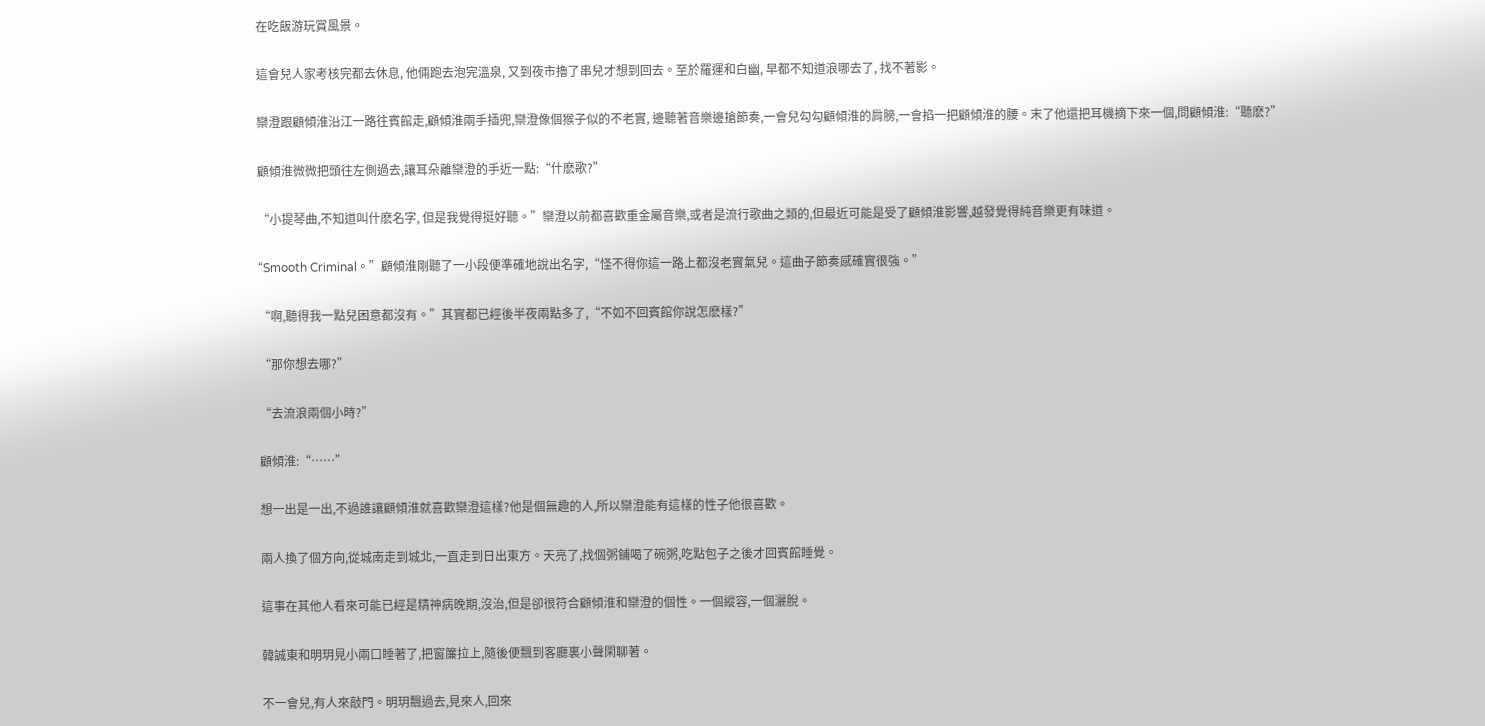在吃飯游玩賞風景。

這會兒人家考核完都去休息, 他倆跑去泡完溫泉, 又到夜市擼了串兒才想到回去。至於羅運和白幽, 早都不知道浪哪去了, 找不著影。

欒澄跟顧傾淮沿江一路往賓館走,顧傾淮兩手插兜,欒澄像個猴子似的不老實, 邊聽著音樂邊搶節奏,一會兒勾勾顧傾淮的肩膀,一會掐一把顧傾淮的腰。末了他還把耳機摘下來一個,問顧傾淮:“聽麽?”

顧傾淮微微把頭往左側過去,讓耳朵離欒澄的手近一點:“什麽歌?”

“小提琴曲,不知道叫什麽名字, 但是我覺得挺好聽。”欒澄以前都喜歡重金屬音樂,或者是流行歌曲之類的,但最近可能是受了顧傾淮影響,越發覺得純音樂更有味道。

“Smooth Criminal。”顧傾淮剛聽了一小段便準確地說出名字,“怪不得你這一路上都沒老實氣兒。這曲子節奏感確實很強。”

“啊,聽得我一點兒困意都沒有。”其實都已經後半夜兩點多了,“不如不回賓館你說怎麽樣?”

“那你想去哪?”

“去流浪兩個小時?”

顧傾淮:“……”

想一出是一出,不過誰讓顧傾淮就喜歡欒澄這樣?他是個無趣的人,所以欒澄能有這樣的性子他很喜歡。

兩人換了個方向,從城南走到城北,一直走到日出東方。天亮了,找個粥鋪喝了碗粥,吃點包子之後才回賓館睡覺。

這事在其他人看來可能已經是精神病晚期,沒治,但是卻很符合顧傾淮和欒澄的個性。一個縱容,一個灑脫。

韓誠東和明玥見小兩口睡著了,把窗簾拉上,隨後便飄到客廳裏小聲閑聊著。

不一會兒,有人來敲門。明玥飄過去,見來人,回來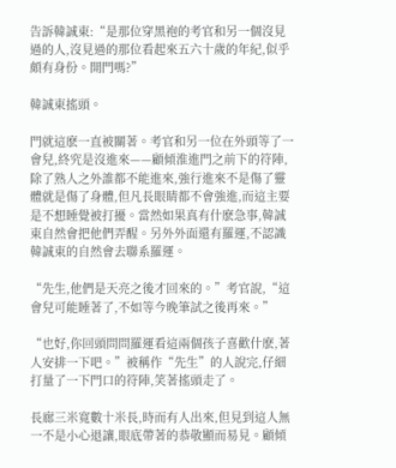告訴韓誠東:“是那位穿黑袍的考官和另一個沒見過的人,沒見過的那位看起來五六十歲的年紀,似乎頗有身份。開門嗎?”

韓誠東搖頭。

門就這麽一直被關著。考官和另一位在外頭等了一會兒,終究是沒進來——顧傾淮進門之前下的符陣,除了熟人之外誰都不能進來,強行進來不是傷了靈體就是傷了身體,但凡長眼睛都不會強進,而這主要是不想睡覺被打擾。當然如果真有什麽急事,韓誠東自然會把他們弄醒。另外外面還有羅運,不認識韓誠東的自然會去聯系羅運。

“先生,他們是天亮之後才回來的。”考官說,“這會兒可能睡著了,不如等今晚筆試之後再來。”

“也好,你回頭問問羅運看這兩個孩子喜歡什麽,著人安排一下吧。”被稱作“先生”的人說完,仔細打量了一下門口的符陣,笑著搖頭走了。

長廊三米寬數十米長,時而有人出來,但見到這人無一不是小心退讓,眼底帶著的恭敬顯而易見。顧傾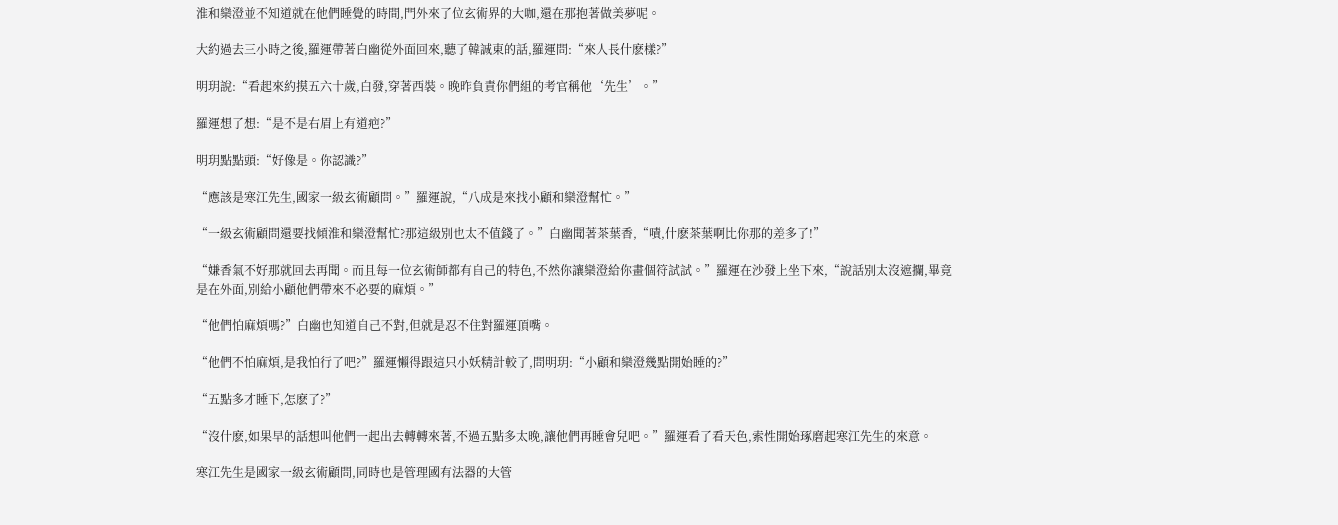淮和欒澄並不知道就在他們睡覺的時間,門外來了位玄術界的大咖,還在那抱著做美夢呢。

大約過去三小時之後,羅運帶著白幽從外面回來,聽了韓誠東的話,羅運問:“來人長什麽樣?”

明玥說:“看起來約摸五六十歲,白發,穿著西裝。晚昨負責你們組的考官稱他‘先生’。”

羅運想了想:“是不是右眉上有道疤?”

明玥點點頭:“好像是。你認識?”

“應該是寒江先生,國家一級玄術顧問。”羅運說,“八成是來找小顧和欒澄幫忙。”

“一級玄術顧問還要找傾淮和欒澄幫忙?那這級別也太不值錢了。”白幽聞著茶葉香,“嘖,什麽茶葉啊比你那的差多了!”

“嫌香氣不好那就回去再聞。而且每一位玄術師都有自己的特色,不然你讓欒澄給你畫個符試試。”羅運在沙發上坐下來,“說話別太沒遮攔,畢竟是在外面,別給小顧他們帶來不必要的麻煩。”

“他們怕麻煩嗎?”白幽也知道自己不對,但就是忍不住對羅運頂嘴。

“他們不怕麻煩,是我怕行了吧?”羅運懶得跟這只小妖精計較了,問明玥:“小顧和欒澄幾點開始睡的?”

“五點多才睡下,怎麽了?”

“沒什麽,如果早的話想叫他們一起出去轉轉來著,不過五點多太晚,讓他們再睡會兒吧。”羅運看了看天色,索性開始琢磨起寒江先生的來意。

寒江先生是國家一級玄術顧問,同時也是管理國有法器的大管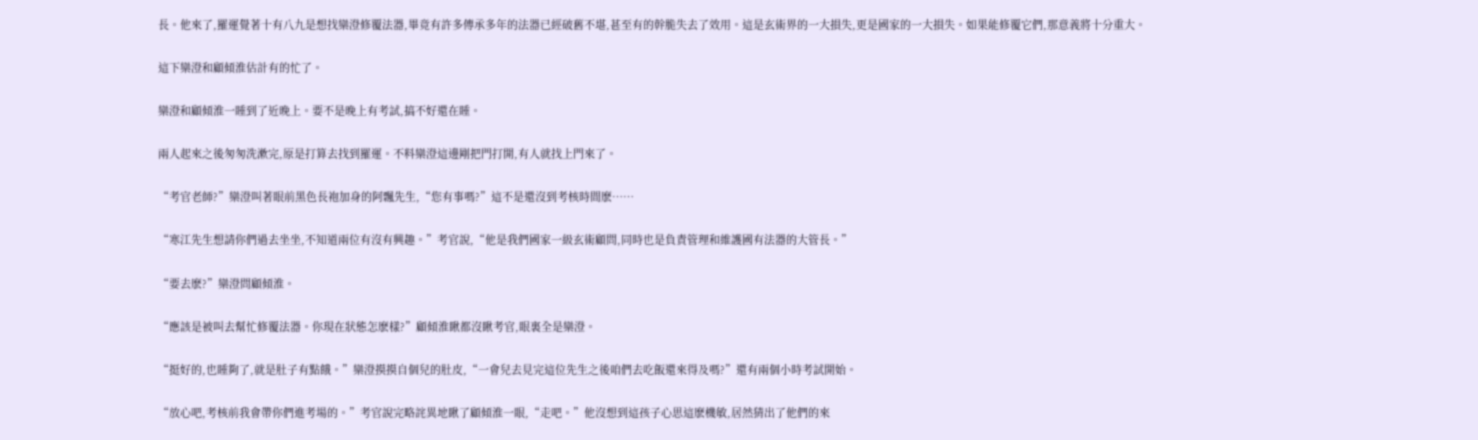長。他來了,羅運覺著十有八九是想找欒澄修覆法器,畢竟有許多傳承多年的法器已經破舊不堪,甚至有的幹脆失去了效用。這是玄術界的一大損失,更是國家的一大損失。如果能修覆它們,那意義將十分重大。

這下欒澄和顧傾淮估計有的忙了。

欒澄和顧傾淮一睡到了近晚上。要不是晚上有考試,搞不好還在睡。

兩人起來之後匆匆洗漱完,原是打算去找到羅運。不料欒澄這邊剛把門打開,有人就找上門來了。

“考官老師?”欒澄叫著眼前黑色長袍加身的阿飄先生,“您有事嗎?”這不是還沒到考核時間麽……

“寒江先生想請你們過去坐坐,不知道兩位有沒有興趣。”考官說,“他是我們國家一級玄術顧問,同時也是負責管理和維護國有法器的大管長。”

“要去麽?”欒澄問顧傾淮。

“應該是被叫去幫忙修覆法器。你現在狀態怎麽樣?”顧傾淮瞅都沒瞅考官,眼裏全是欒澄。

“挺好的,也睡夠了,就是肚子有點餓。”欒澄摸摸自個兒的肚皮,“一會兒去見完這位先生之後咱們去吃飯還來得及嗎?”還有兩個小時考試開始。

“放心吧,考核前我會帶你們進考場的。”考官說完略詫異地瞅了顧傾淮一眼,“走吧。”他沒想到這孩子心思這麽機敏,居然猜出了他們的來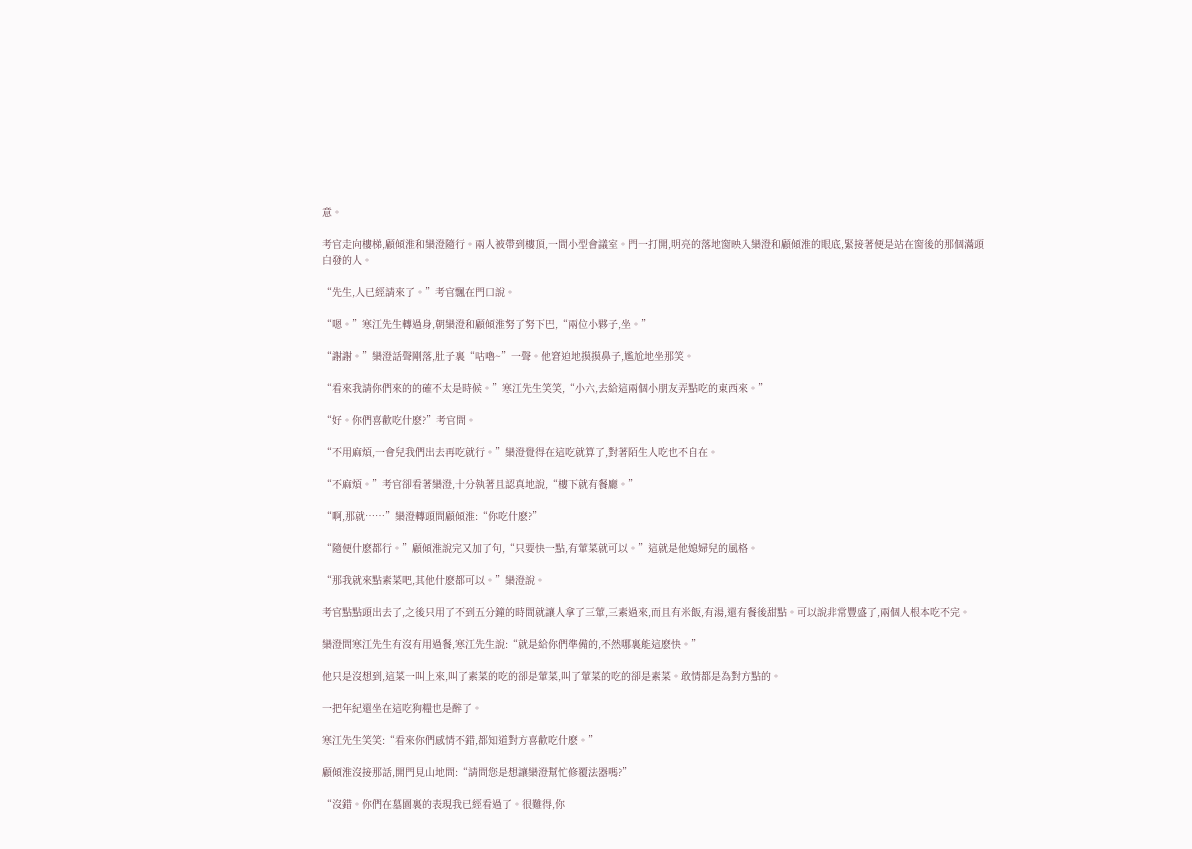意。

考官走向樓梯,顧傾淮和欒澄隨行。兩人被帶到樓頂,一間小型會議室。門一打開,明亮的落地窗映入欒澄和顧傾淮的眼底,緊接著便是站在窗後的那個滿頭白發的人。

“先生,人已經請來了。”考官飄在門口說。

“嗯。”寒江先生轉過身,朝欒澄和顧傾淮努了努下巴,“兩位小夥子,坐。”

“謝謝。”欒澄話聲剛落,肚子裏“咕嚕~”一聲。他窘迫地摸摸鼻子,尷尬地坐那笑。

“看來我請你們來的的確不太是時候。”寒江先生笑笑,“小六,去給這兩個小朋友弄點吃的東西來。”

“好。你們喜歡吃什麽?”考官問。

“不用麻煩,一會兒我們出去再吃就行。”欒澄覺得在這吃就算了,對著陌生人吃也不自在。

“不麻煩。”考官卻看著欒澄,十分執著且認真地說,“樓下就有餐廳。”

“啊,那就……”欒澄轉頭問顧傾淮:“你吃什麽?”

“隨便什麽都行。”顧傾淮說完又加了句,“只要快一點,有葷菜就可以。”這就是他媳婦兒的風格。

“那我就來點素菜吧,其他什麽都可以。”欒澄說。

考官點點頭出去了,之後只用了不到五分鐘的時間就讓人拿了三葷,三素過來,而且有米飯,有湯,還有餐後甜點。可以說非常豐盛了,兩個人根本吃不完。

欒澄問寒江先生有沒有用過餐,寒江先生說:“就是給你們準備的,不然哪裏能這麽快。”

他只是沒想到,這菜一叫上來,叫了素菜的吃的卻是葷菜,叫了葷菜的吃的卻是素菜。敢情都是為對方點的。

一把年紀還坐在這吃狗糧也是醉了。

寒江先生笑笑:“看來你們感情不錯,都知道對方喜歡吃什麽。”

顧傾淮沒接那話,開門見山地問:“請問您是想讓欒澄幫忙修覆法器嗎?”

“沒錯。你們在墓園裏的表現我已經看過了。很難得,你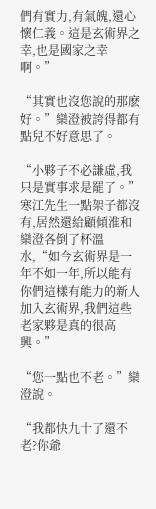們有實力,有氣魄,還心懷仁義。這是玄術界之幸,也是國家之幸啊。”

“其實也沒您說的那麽好。”欒澄被誇得都有點兒不好意思了。

“小夥子不必謙虛,我只是實事求是罷了。”寒江先生一點架子都沒有,居然還給顧傾淮和欒澄各倒了杯溫水,“如今玄術界是一年不如一年,所以能有你們這樣有能力的新人加入玄術界,我們這些老家夥是真的很高興。”

“您一點也不老。”欒澄說。

“我都快九十了還不老?你爺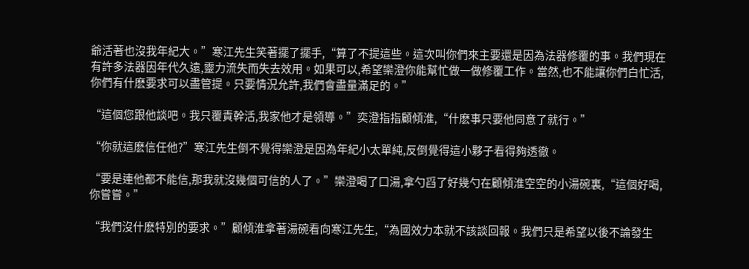爺活著也沒我年紀大。”寒江先生笑著擺了擺手,“算了不提這些。這次叫你們來主要還是因為法器修覆的事。我們現在有許多法器因年代久遠,靈力流失而失去效用。如果可以,希望欒澄你能幫忙做一做修覆工作。當然,也不能讓你們白忙活,你們有什麽要求可以盡管提。只要情況允許,我們會盡量滿足的。”

“這個您跟他談吧。我只覆責幹活,我家他才是領導。”奕澄指指顧傾淮,“什麽事只要他同意了就行。”

“你就這麽信任他?”寒江先生倒不覺得欒澄是因為年紀小太單純,反倒覺得這小夥子看得夠透徹。

“要是連他都不能信,那我就沒幾個可信的人了。”欒澄喝了口湯,拿勺舀了好幾勺在顧傾淮空空的小湯碗裏,“這個好喝,你嘗嘗。”

“我們沒什麽特別的要求。”顧傾淮拿著湯碗看向寒江先生,“為國效力本就不該談回報。我們只是希望以後不論發生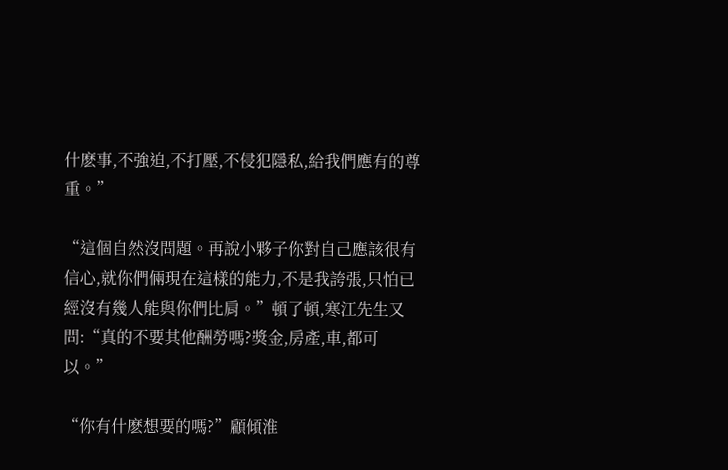什麽事,不強迫,不打壓,不侵犯隱私,給我們應有的尊重。”

“這個自然沒問題。再說小夥子你對自己應該很有信心,就你們倆現在這樣的能力,不是我誇張,只怕已經沒有幾人能與你們比肩。”頓了頓,寒江先生又問:“真的不要其他酬勞嗎?獎金,房產,車,都可以。”

“你有什麽想要的嗎?”顧傾淮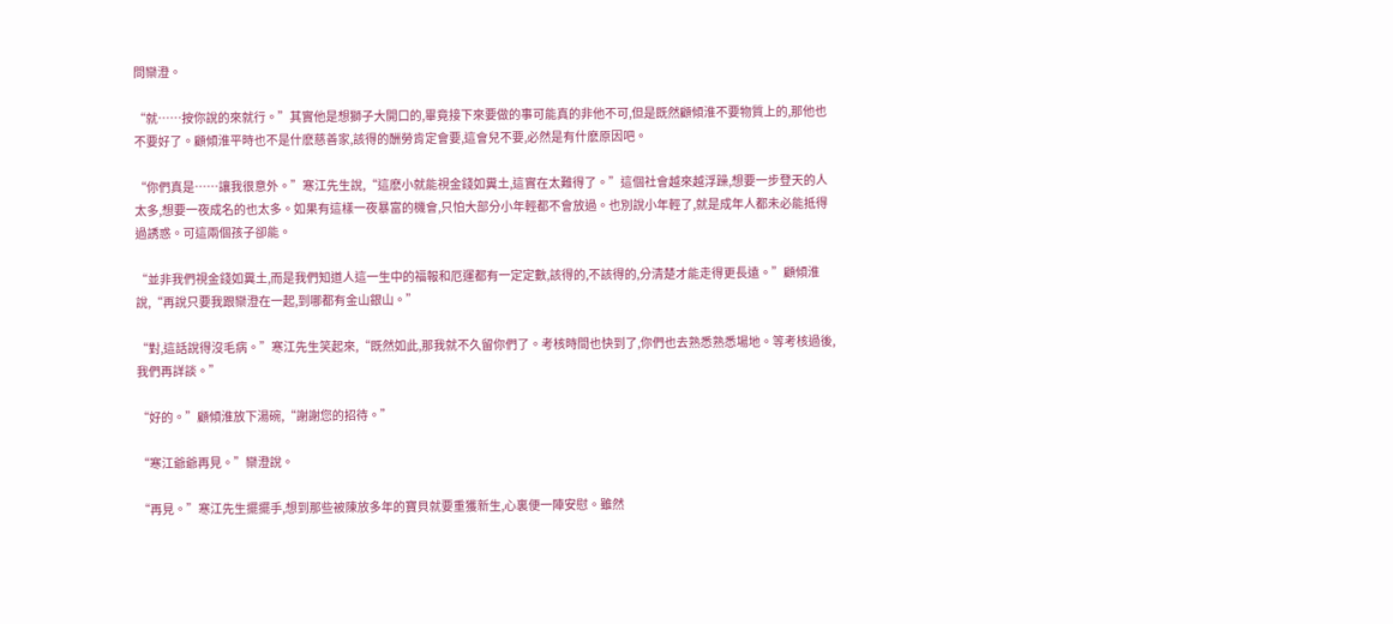問欒澄。

“就……按你說的來就行。”其實他是想獅子大開口的,畢竟接下來要做的事可能真的非他不可,但是既然顧傾淮不要物質上的,那他也不要好了。顧傾淮平時也不是什麽慈善家,該得的酬勞肯定會要,這會兒不要,必然是有什麽原因吧。

“你們真是……讓我很意外。”寒江先生說,“這麽小就能視金錢如糞土,這實在太難得了。”這個社會越來越浮躁,想要一步登天的人太多,想要一夜成名的也太多。如果有這樣一夜暴富的機會,只怕大部分小年輕都不會放過。也別說小年輕了,就是成年人都未必能抵得過誘惑。可這兩個孩子卻能。

“並非我們視金錢如糞土,而是我們知道人這一生中的福報和厄運都有一定定數,該得的,不該得的,分清楚才能走得更長遠。”顧傾淮說,“再說只要我跟欒澄在一起,到哪都有金山銀山。”

“對,這話說得沒毛病。”寒江先生笑起來,“既然如此,那我就不久留你們了。考核時間也快到了,你們也去熟悉熟悉場地。等考核過後,我們再詳談。”

“好的。”顧傾淮放下湯碗,“謝謝您的招待。”

“寒江爺爺再見。”欒澄說。

“再見。”寒江先生擺擺手,想到那些被陳放多年的寶貝就要重獲新生,心裏便一陣安慰。雖然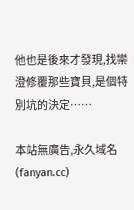他也是後來才發現,找欒澄修覆那些寶貝,是個特別坑的決定……

本站無廣告,永久域名(fanyan.cc)